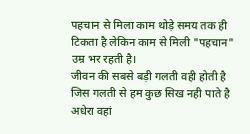पहचान से मिला काम थोड़े समय तक ही टिकता है लेकिन काम से मिली "पहचान" उम्र भर रहती है।
जीवन की सबसे बड़ी गलती वही होती है जिस गलती से हम कुछ सिख नही पाते है
अधेरा वहां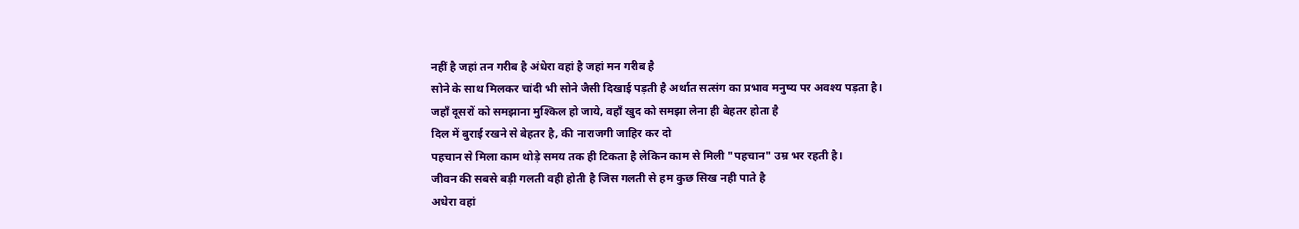नहीं है जहां तन गरीब है अंधेरा वहां है जहां मन गरीब है
सोने के साथ मिलकर चांदी भी सोने जैसी दिखाई पड़ती है अर्थात सत्संग का प्रभाव मनुष्य पर अवश्य पड़ता है।
जहाँ दूसरों को समझाना मुश्किल हो जाये, वहाँ खुद को समझा लेना ही बेहतर होता है
दिल में बुराई रखने से बेहतर है, की नाराजगी जाहिर कर दो
पहचान से मिला काम थोड़े समय तक ही टिकता है लेकिन काम से मिली "पहचान" उम्र भर रहती है।
जीवन की सबसे बड़ी गलती वही होती है जिस गलती से हम कुछ सिख नही पाते है
अधेरा वहां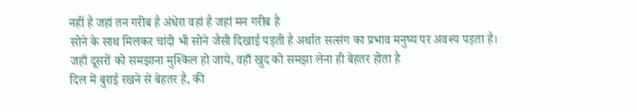नहीं है जहां तन गरीब है अंधेरा वहां है जहां मन गरीब है
सोने के साथ मिलकर चांदी भी सोने जैसी दिखाई पड़ती है अर्थात सत्संग का प्रभाव मनुष्य पर अवश्य पड़ता है।
जहाँ दूसरों को समझाना मुश्किल हो जाये, वहाँ खुद को समझा लेना ही बेहतर होता है
दिल में बुराई रखने से बेहतर है, की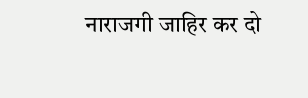नाराजगी जाहिर कर दो